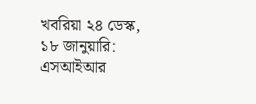খবরিয়া ২৪ ডেস্ক, ১৮ জানুয়ারি: এসআইআর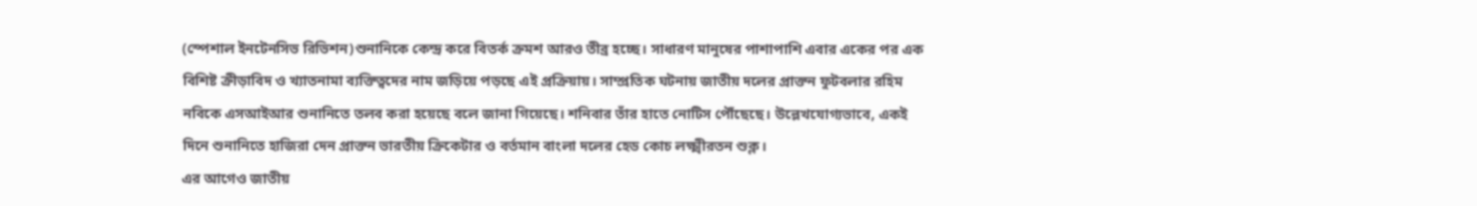(স্পেশাল ইনটেনসিভ রিভিশন)শুনানিকে কেন্দ্র করে বিতর্ক ক্রমশ আরও তীব্র হচ্ছে। সাধারণ মানুষের পাশাপাশি এবার একের পর এক বিশিষ্ট ক্রীড়াবিদ ও খ্যাতনামা ব্যক্তিত্বদের নাম জড়িয়ে পড়ছে এই প্রক্রিয়ায়। সাম্প্রতিক ঘটনায় জাতীয় দলের প্রাক্তন ফুটবলার রহিম নবিকে এসআইআর শুনানিতে তলব করা হয়েছে বলে জানা গিয়েছে। শনিবার তাঁর হাতে নোটিস পৌঁছেছে। উল্লেখযোগ্যভাবে, একই দিনে শুনানিতে হাজিরা দেন প্রাক্তন ভারতীয় ক্রিকেটার ও বর্তমান বাংলা দলের হেড কোচ লক্ষ্মীরতন শুক্ল।
এর আগেও জাতীয়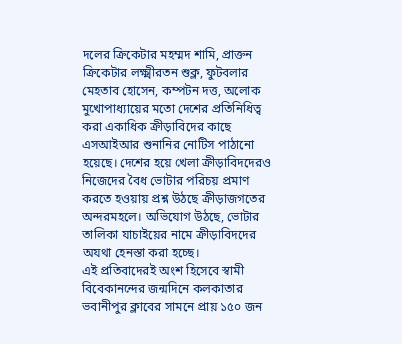দলের ক্রিকেটার মহম্মদ শামি, প্রাক্তন ক্রিকেটার লক্ষ্মীরতন শুক্ল, ফুটবলার মেহতাব হোসেন, কম্পটন দত্ত, অলোক মুখোপাধ্যায়ের মতো দেশের প্রতিনিধিত্ব করা একাধিক ক্রীড়াবিদের কাছে এসআইআর শুনানির নোটিস পাঠানো হয়েছে। দেশের হয়ে খেলা ক্রীড়াবিদদেরও নিজেদের বৈধ ভোটার পরিচয় প্রমাণ করতে হওয়ায় প্রশ্ন উঠছে ক্রীড়াজগতের অন্দরমহলে। অভিযোগ উঠছে, ভোটার তালিকা যাচাইয়ের নামে ক্রীড়াবিদদের অযথা হেনস্তা করা হচ্ছে।
এই প্রতিবাদেরই অংশ হিসেবে স্বামী বিবেকানন্দের জন্মদিনে কলকাতার ভবানীপুর ক্লাবের সামনে প্রায় ১৫০ জন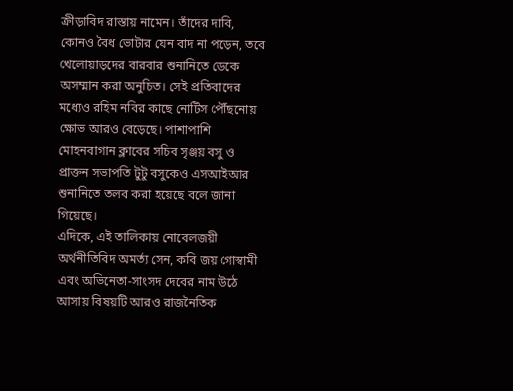ক্রীড়াবিদ রাস্তায় নামেন। তাঁদের দাবি, কোনও বৈধ ভোটার যেন বাদ না পড়েন, তবে খেলোয়াড়দের বারবার শুনানিতে ডেকে অসম্মান করা অনুচিত। সেই প্রতিবাদের মধ্যেও রহিম নবির কাছে নোটিস পৌঁছনোয় ক্ষোভ আরও বেড়েছে। পাশাপাশি মোহনবাগান ক্লাবের সচিব সৃঞ্জয় বসু ও প্রাক্তন সভাপতি টুটু বসুকেও এসআইআর শুনানিতে তলব করা হয়েছে বলে জানা গিয়েছে।
এদিকে, এই তালিকায় নোবেলজয়ী অর্থনীতিবিদ অমর্ত্য সেন, কবি জয় গোস্বামী এবং অভিনেতা-সাংসদ দেবের নাম উঠে আসায় বিষয়টি আরও রাজনৈতিক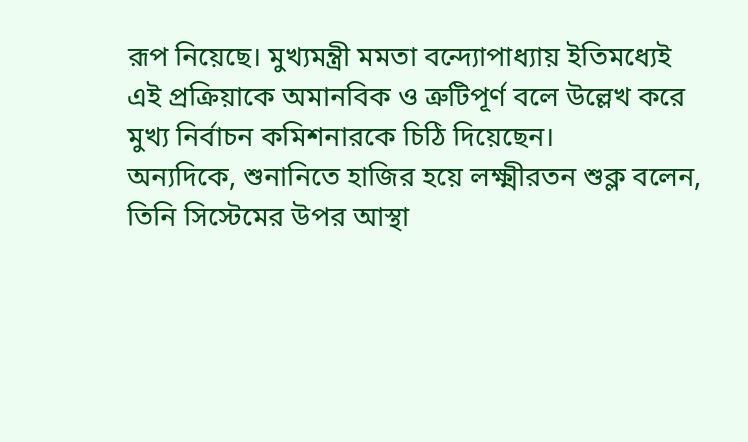রূপ নিয়েছে। মুখ্যমন্ত্রী মমতা বন্দ্যোপাধ্যায় ইতিমধ্যেই এই প্রক্রিয়াকে অমানবিক ও ত্রুটিপূর্ণ বলে উল্লেখ করে মুখ্য নির্বাচন কমিশনারকে চিঠি দিয়েছেন।
অন্যদিকে, শুনানিতে হাজির হয়ে লক্ষ্মীরতন শুক্ল বলেন, তিনি সিস্টেমের উপর আস্থা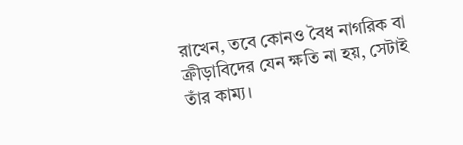রাখেন, তবে কোনও বৈধ নাগরিক বা ক্রীড়াবিদের যেন ক্ষতি না হয়, সেটাই তাঁর কাম্য।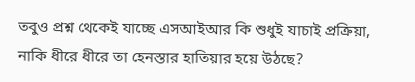তবুও প্রশ্ন থেকেই যাচ্ছে এসআইআর কি শুধুই যাচাই প্রক্রিয়া, নাকি ধীরে ধীরে তা হেনস্তার হাতিয়ার হয়ে উঠছে?